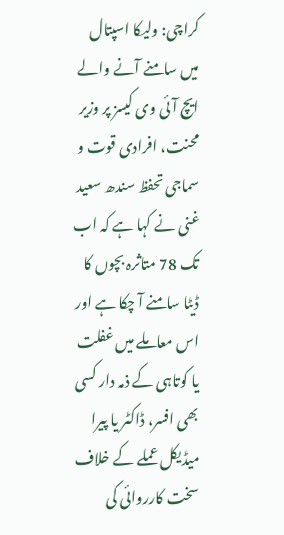کراچی: ولیکا اسپتال میں سامنے آنے والے ایچ آئی وی کیسز پر وزیر محنت، افرادی قوت و سماجی تحفظ سندھ سعید غنی نے کہا ہے کہ اب تک 78 متاثرہ بچوں کا ڈیٹا سامنے آ چکا ہے اور اس معاملے میں غفلت یا کوتاہی کے ذمہ دار کسی بھی افسر، ڈاکٹر یا پیرا میڈیکل عملے کے خلاف سخت کارروائی کی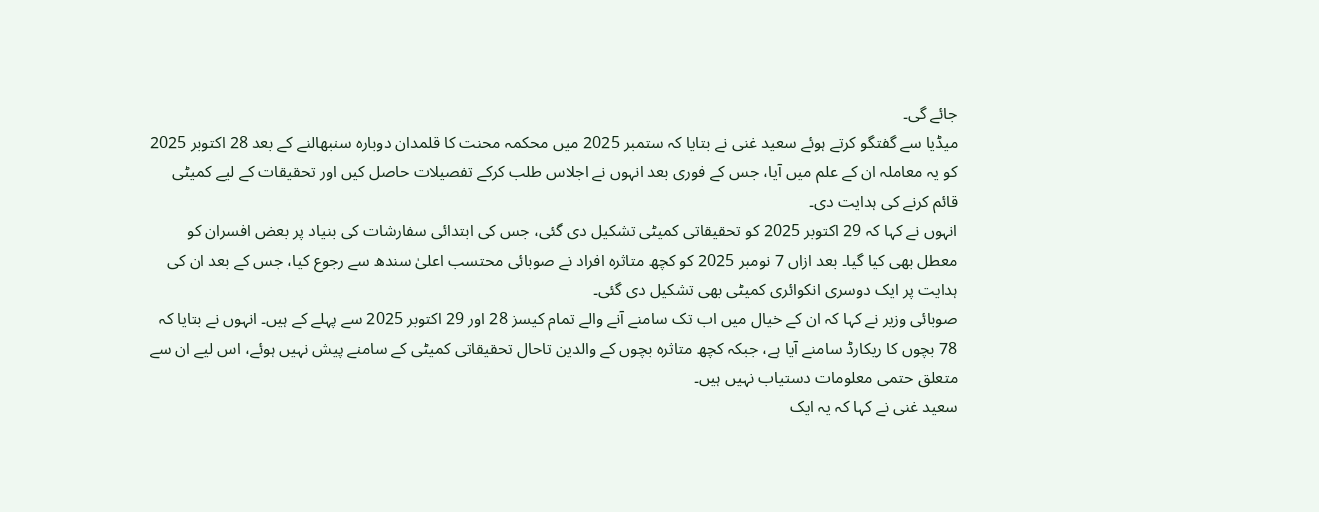جائے گی۔
میڈیا سے گفتگو کرتے ہوئے سعید غنی نے بتایا کہ ستمبر 2025 میں محکمہ محنت کا قلمدان دوبارہ سنبھالنے کے بعد 28 اکتوبر 2025 کو یہ معاملہ ان کے علم میں آیا، جس کے فوری بعد انہوں نے اجلاس طلب کرکے تفصیلات حاصل کیں اور تحقیقات کے لیے کمیٹی قائم کرنے کی ہدایت دی۔
انہوں نے کہا کہ 29 اکتوبر 2025 کو تحقیقاتی کمیٹی تشکیل دی گئی، جس کی ابتدائی سفارشات کی بنیاد پر بعض افسران کو معطل بھی کیا گیا۔ بعد ازاں 7 نومبر 2025 کو کچھ متاثرہ افراد نے صوبائی محتسب اعلیٰ سندھ سے رجوع کیا، جس کے بعد ان کی ہدایت پر ایک دوسری انکوائری کمیٹی بھی تشکیل دی گئی۔
صوبائی وزیر نے کہا کہ ان کے خیال میں اب تک سامنے آنے والے تمام کیسز 28 اور 29 اکتوبر 2025 سے پہلے کے ہیں۔ انہوں نے بتایا کہ 78 بچوں کا ریکارڈ سامنے آیا ہے، جبکہ کچھ متاثرہ بچوں کے والدین تاحال تحقیقاتی کمیٹی کے سامنے پیش نہیں ہوئے، اس لیے ان سے متعلق حتمی معلومات دستیاب نہیں ہیں۔
سعید غنی نے کہا کہ یہ ایک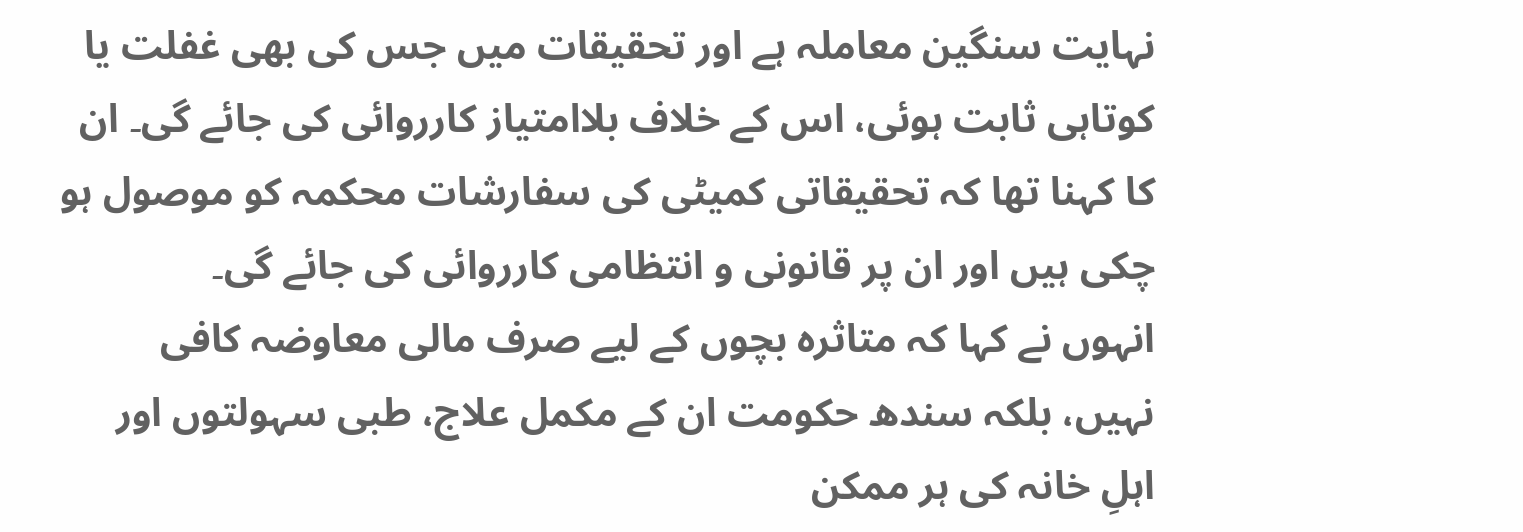نہایت سنگین معاملہ ہے اور تحقیقات میں جس کی بھی غفلت یا کوتاہی ثابت ہوئی، اس کے خلاف بلاامتیاز کارروائی کی جائے گی۔ ان کا کہنا تھا کہ تحقیقاتی کمیٹی کی سفارشات محکمہ کو موصول ہو چکی ہیں اور ان پر قانونی و انتظامی کارروائی کی جائے گی۔
انہوں نے کہا کہ متاثرہ بچوں کے لیے صرف مالی معاوضہ کافی نہیں، بلکہ سندھ حکومت ان کے مکمل علاج، طبی سہولتوں اور اہلِ خانہ کی ہر ممکن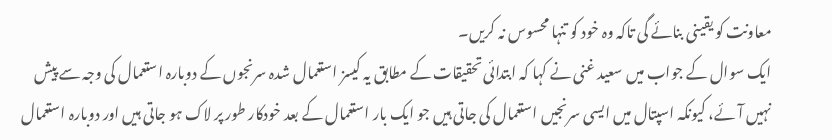معاونت کو یقینی بنائے گی تاکہ وہ خود کو تنہا محسوس نہ کریں۔
ایک سوال کے جواب میں سعید غنی نے کہا کہ ابتدائی تحقیقات کے مطابق یہ کیسز استعمال شدہ سرنجوں کے دوبارہ استعمال کی وجہ سے پیش نہیں آئے، کیونکہ اسپتال میں ایسی سرنجیں استعمال کی جاتی ہیں جو ایک بار استعمال کے بعد خودکار طور پر لاک ہو جاتی ہیں اور دوبارہ استعمال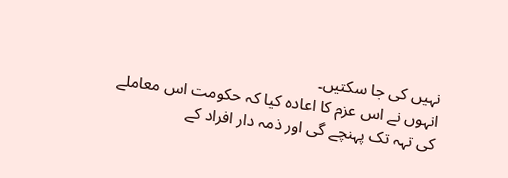نہیں کی جا سکتیں۔
انہوں نے اس عزم کا اعادہ کیا کہ حکومت اس معاملے کی تہہ تک پہنچے گی اور ذمہ دار افراد کے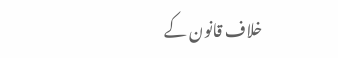خلاف قانون کے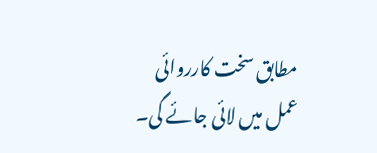مطابق سخت کارروائی عمل میں لائی جائے گی۔